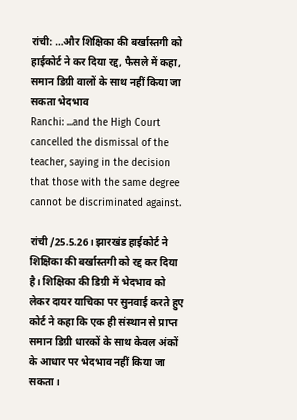रांची: …और शिक्षिका की बर्खास्तगी को हाईकोर्ट ने कर दिया रद्द, फैसले में कहा, समान डिग्री वालों के साथ नहीं किया जा सकता भेदभाव
Ranchi: ...and the High Court cancelled the dismissal of the teacher, saying in the decision that those with the same degree cannot be discriminated against.

रांची/25.5.26। झारखंड हाईकोर्ट ने शिक्षिका की बर्खास्तगी को रद्द कर दिया है। शिक्षिका की डिग्री में भेदभाव को लेकर दायर याचिका पर सुनवाई करते हुए कोर्ट ने कहा कि एक ही संस्थान से प्राप्त समान डिग्री धारकों के साथ केवल अंकों के आधार पर भेदभाव नहीं किया जा सकता।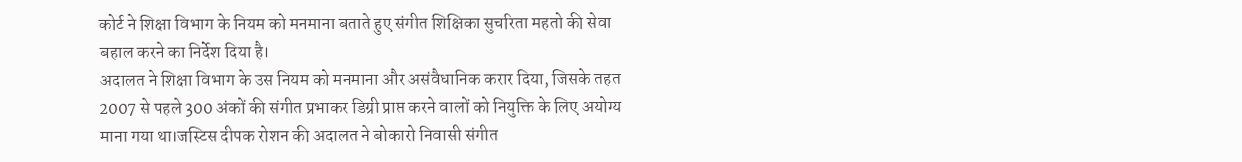कोर्ट ने शिक्षा विभाग के नियम को मनमाना बताते हुए संगीत शिक्षिका सुचरिता महतो की सेवा बहाल करने का निर्देश दिया है।
अदालत ने शिक्षा विभाग के उस नियम को मनमाना और असंवैधानिक करार दिया, जिसके तहत 2007 से पहले 300 अंकों की संगीत प्रभाकर डिग्री प्राप्त करने वालों को नियुक्ति के लिए अयोग्य माना गया था।जस्टिस दीपक रोशन की अदालत ने बोकारो निवासी संगीत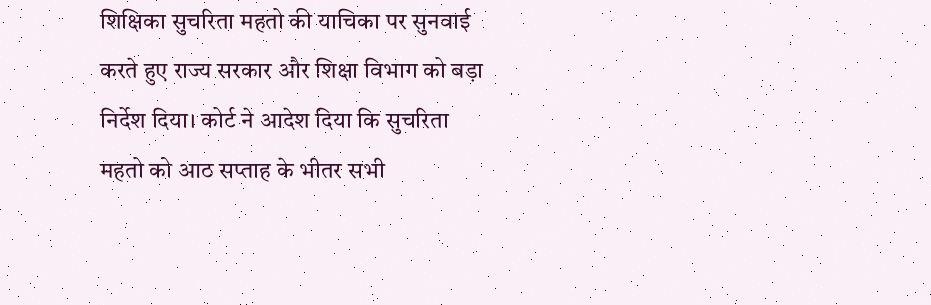शिक्षिका सुचरिता महतो की याचिका पर सुनवाई करते हुए राज्य सरकार और शिक्षा विभाग को बड़ा निर्देश दिया। कोर्ट ने आदेश दिया कि सुचरिता महतो को आठ सप्ताह के भीतर सभी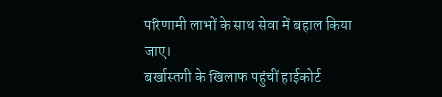परिणामी लाभों के साथ सेवा में बहाल किया जाए।
बर्खास्तगी के खिलाफ पहुंचीं हाईकोर्ट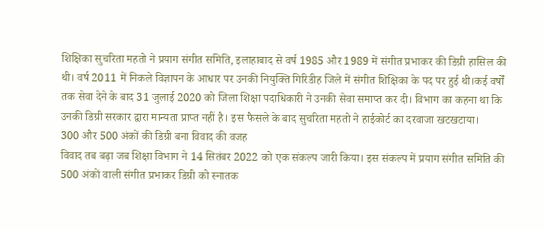शिक्षिका सुचरिता महतो ने प्रयाग संगीत समिति, इलाहाबाद से वर्ष 1985 और 1989 में संगीत प्रभाकर की डिग्री हासिल की थी। वर्ष 2011 में निकले विज्ञापन के आधार पर उनकी नियुक्ति गिरिडीह जिले में संगीत शिक्षिका के पद पर हुई थी।कई वर्षों तक सेवा देने के बाद 31 जुलाई 2020 को जिला शिक्षा पदाधिकारी ने उनकी सेवा समाप्त कर दी। विभाग का कहना था कि उनकी डिग्री सरकार द्वारा मान्यता प्राप्त नहीं है। इस फैसले के बाद सुचरिता महतो ने हाईकोर्ट का दरवाजा खटखटाया।
300 और 500 अंकों की डिग्री बना विवाद की वजह
विवाद तब बढ़ा जब शिक्षा विभाग ने 14 सितंबर 2022 को एक संकल्प जारी किया। इस संकल्प में प्रयाग संगीत समिति की 500 अंकों वाली संगीत प्रभाकर डिग्री को स्नातक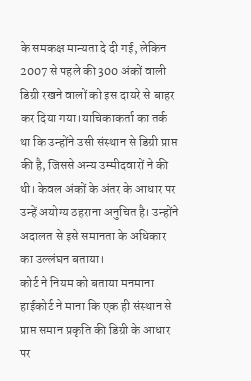के समकक्ष मान्यता दे दी गई, लेकिन 2007 से पहले की 300 अंकों वाली डिग्री रखने वालों को इस दायरे से बाहर कर दिया गया।याचिकाकर्ता का तर्क था कि उन्होंने उसी संस्थान से डिग्री प्राप्त की है, जिससे अन्य उम्मीदवारों ने की थी। केवल अंकों के अंतर के आधार पर उन्हें अयोग्य ठहराना अनुचित है। उन्होंने अदालत से इसे समानता के अधिकार का उल्लंघन बताया।
कोर्ट ने नियम को बताया मनमाना
हाईकोर्ट ने माना कि एक ही संस्थान से प्राप्त समान प्रकृति की डिग्री के आधार पर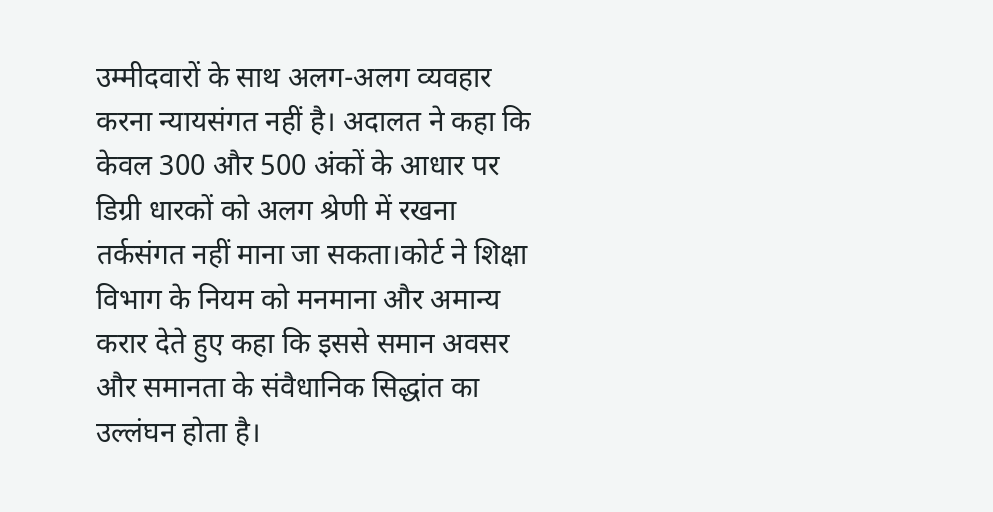उम्मीदवारों के साथ अलग-अलग व्यवहार करना न्यायसंगत नहीं है। अदालत ने कहा कि केवल 300 और 500 अंकों के आधार पर डिग्री धारकों को अलग श्रेणी में रखना तर्कसंगत नहीं माना जा सकता।कोर्ट ने शिक्षा विभाग के नियम को मनमाना और अमान्य करार देते हुए कहा कि इससे समान अवसर और समानता के संवैधानिक सिद्धांत का उल्लंघन होता है।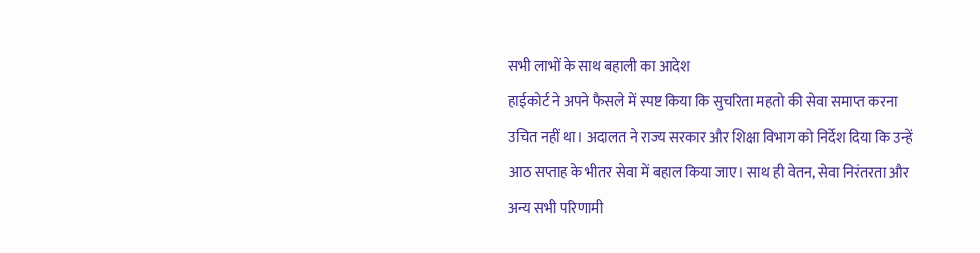सभी लाभों के साथ बहाली का आदेश
हाईकोर्ट ने अपने फैसले में स्पष्ट किया कि सुचरिता महतो की सेवा समाप्त करना उचित नहीं था। अदालत ने राज्य सरकार और शिक्षा विभाग को निर्देश दिया कि उन्हें आठ सप्ताह के भीतर सेवा में बहाल किया जाए। साथ ही वेतन, सेवा निरंतरता और अन्य सभी परिणामी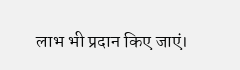लाभ भी प्रदान किए जाएं।